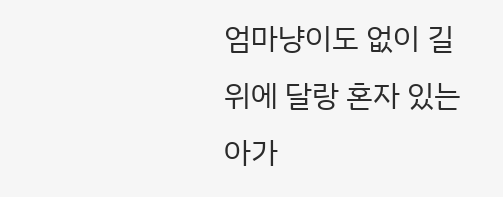엄마냥이도 없이 길위에 달랑 혼자 있는 아가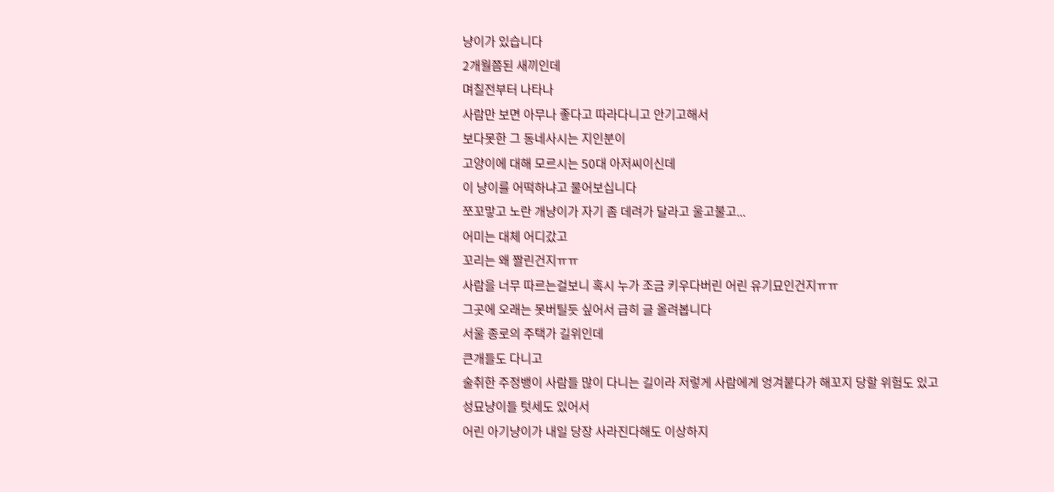냥이가 있습니다
2개월쯤된 새끼인데
며칠전부터 나타나
사람만 보면 아무나 좋다고 따라다니고 안기고해서
보다못한 그 동네사시는 지인분이
고양이에 대해 모르시는 50대 아저씨이신데
이 냥이를 어떡하냐고 물어보십니다
쪼꼬맣고 노란 개냥이가 자기 좀 데려가 달라고 울고불고...
어미는 대체 어디갔고
꼬리는 왜 짤린건지ㅠㅠ
사람을 너무 따르는걸보니 혹시 누가 조금 키우다버린 어린 유기묘인건지ㅠㅠ
그곳에 오래는 못버틸듯 싶어서 급히 글 올려봅니다
서울 종로의 주택가 길위인데
큰개들도 다니고
술취한 주정뱅이 사람들 많이 다니는 길이라 저렇게 사람에게 엉겨붙다가 해꼬지 당할 위험도 있고
성묘냥이들 텃세도 있어서
어린 아기냥이가 내일 당장 사라진다해도 이상하지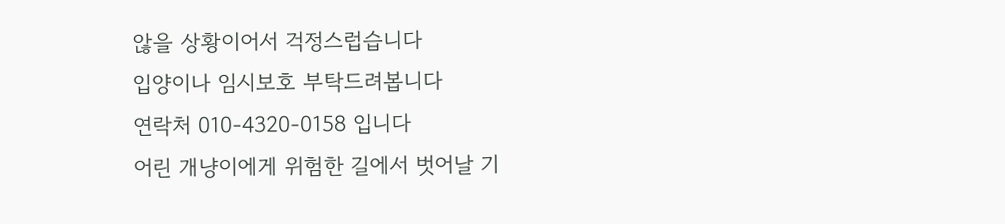않을 상황이어서 걱정스럽습니다
입양이나 임시보호 부탁드려봅니다
연락처 010-4320-0158 입니다
어린 개냥이에게 위험한 길에서 벗어날 기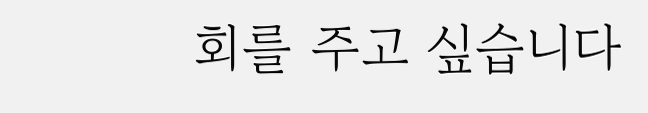회를 주고 싶습니다